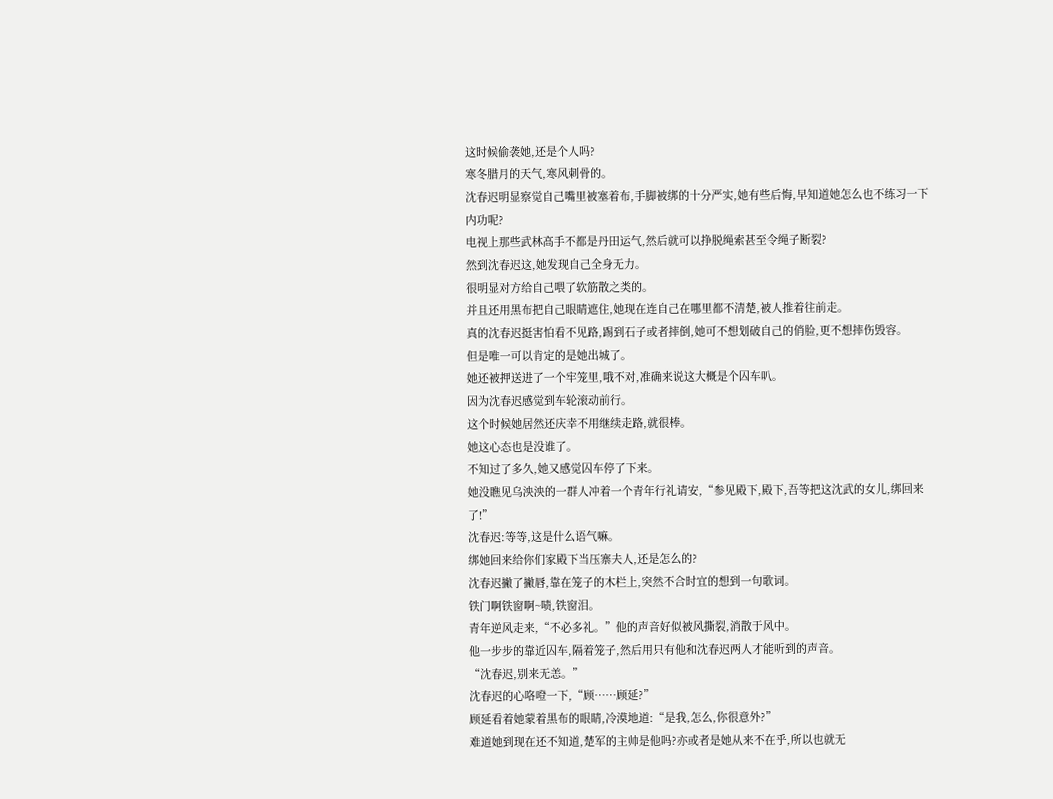这时候偷袭她,还是个人吗?
寒冬腊月的天气,寒风刺骨的。
沈春迟明显察觉自己嘴里被塞着布,手脚被绑的十分严实,她有些后悔,早知道她怎么也不练习一下内功呢?
电视上那些武林高手不都是丹田运气,然后就可以挣脱绳索甚至令绳子断裂?
然到沈春迟这,她发现自己全身无力。
很明显对方给自己喂了软筋散之类的。
并且还用黑布把自己眼睛遮住,她现在连自己在哪里都不清楚,被人推着往前走。
真的沈春迟挺害怕看不见路,踢到石子或者摔倒,她可不想划破自己的俏脸,更不想摔伤毁容。
但是唯一可以肯定的是她出城了。
她还被押送进了一个牢笼里,哦不对,准确来说这大概是个囚车叭。
因为沈春迟感觉到车轮滚动前行。
这个时候她居然还庆幸不用继续走路,就很棒。
她这心态也是没谁了。
不知过了多久,她又感觉囚车停了下来。
她没瞧见乌泱泱的一群人冲着一个青年行礼请安,“参见殿下,殿下,吾等把这沈武的女儿,绑回来了!”
沈春迟:等等,这是什么语气嘛。
绑她回来给你们家殿下当压寨夫人,还是怎么的?
沈春迟撇了撇唇,靠在笼子的木栏上,突然不合时宜的想到一句歌词。
铁门啊铁窗啊~啧,铁窗泪。
青年逆风走来,“不必多礼。”他的声音好似被风撕裂,消散于风中。
他一步步的靠近囚车,隔着笼子,然后用只有他和沈春迟两人才能听到的声音。
“沈春迟,别来无恙。”
沈春迟的心咯噔一下,“顾……顾延?”
顾延看着她蒙着黑布的眼睛,冷漠地道:“是我,怎么,你很意外?”
难道她到现在还不知道,楚军的主帅是他吗?亦或者是她从来不在乎,所以也就无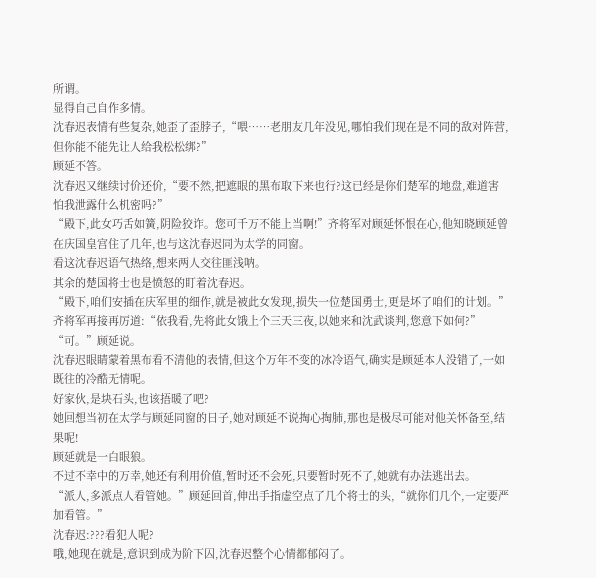所谓。
显得自己自作多情。
沈春迟表情有些复杂,她歪了歪脖子,“喂……老朋友几年没见,哪怕我们现在是不同的敌对阵营,但你能不能先让人给我松松绑?”
顾延不答。
沈春迟又继续讨价还价,“要不然,把遮眼的黑布取下来也行?这已经是你们楚军的地盘,难道害怕我泄露什么机密吗?”
“殿下,此女巧舌如簧,阴险狡诈。您可千万不能上当啊!”齐将军对顾延怀恨在心,他知晓顾延曾在庆国皇宫住了几年,也与这沈春迟同为太学的同窗。
看这沈春迟语气热络,想来两人交往匪浅呐。
其余的楚国将士也是愤怒的盯着沈春迟。
“殿下,咱们安插在庆军里的细作,就是被此女发现,损失一位楚国勇士,更是坏了咱们的计划。”
齐将军再接再厉道:“依我看,先将此女饿上个三天三夜,以她来和沈武谈判,您意下如何?”
“可。”顾延说。
沈春迟眼睛蒙着黑布看不清他的表情,但这个万年不变的冰冷语气,确实是顾延本人没错了,一如既往的冷酷无情呢。
好家伙,是块石头,也该捂暖了吧?
她回想当初在太学与顾延同窗的日子,她对顾延不说掏心掏肺,那也是极尽可能对他关怀备至,结果呢!
顾延就是一白眼狼。
不过不幸中的万幸,她还有利用价值,暂时还不会死,只要暂时死不了,她就有办法逃出去。
“派人,多派点人看管她。”顾延回首,伸出手指虚空点了几个将士的头,“就你们几个,一定要严加看管。”
沈春迟:???看犯人呢?
哦,她现在就是,意识到成为阶下囚,沈春迟整个心情都郁闷了。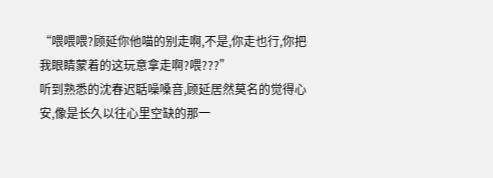“喂喂喂?顾延你他喵的别走啊,不是,你走也行,你把我眼睛蒙着的这玩意拿走啊?喂???”
听到熟悉的沈春迟聒噪嗓音,顾延居然莫名的觉得心安,像是长久以往心里空缺的那一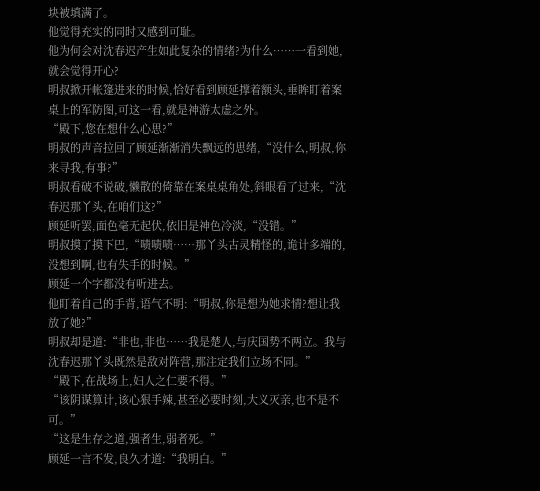块被填满了。
他觉得充实的同时又感到可耻。
他为何会对沈春迟产生如此复杂的情绪?为什么……一看到她,就会觉得开心?
明叔掀开帐篷进来的时候,恰好看到顾延撑着额头,垂眸盯着案桌上的军防图,可这一看,就是神游太虚之外。
“殿下,您在想什么心思?”
明叔的声音拉回了顾延渐渐消失飘远的思绪,“没什么,明叔,你来寻我,有事?”
明叔看破不说破,懒散的倚靠在案桌桌角处,斜眼看了过来,“沈春迟那丫头,在咱们这?”
顾延听罢,面色毫无起伏,依旧是神色冷淡,“没错。”
明叔摸了摸下巴,“啧啧啧……那丫头古灵精怪的,诡计多端的,没想到啊,也有失手的时候。”
顾延一个字都没有听进去。
他盯着自己的手背,语气不明:“明叔,你是想为她求情?想让我放了她?”
明叔却是道:“非也,非也……我是楚人,与庆国势不两立。我与沈春迟那丫头既然是敌对阵营,那注定我们立场不同。”
“殿下,在战场上,妇人之仁要不得。”
“该阴谋算计,该心狠手辣,甚至必要时刻,大义灭亲,也不是不可。”
“这是生存之道,强者生,弱者死。”
顾延一言不发,良久才道:“我明白。”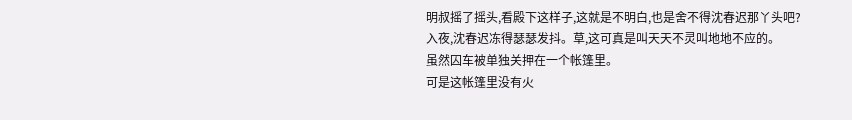明叔摇了摇头,看殿下这样子,这就是不明白,也是舍不得沈春迟那丫头吧?
入夜,沈春迟冻得瑟瑟发抖。草,这可真是叫天天不灵叫地地不应的。
虽然囚车被单独关押在一个帐篷里。
可是这帐篷里没有火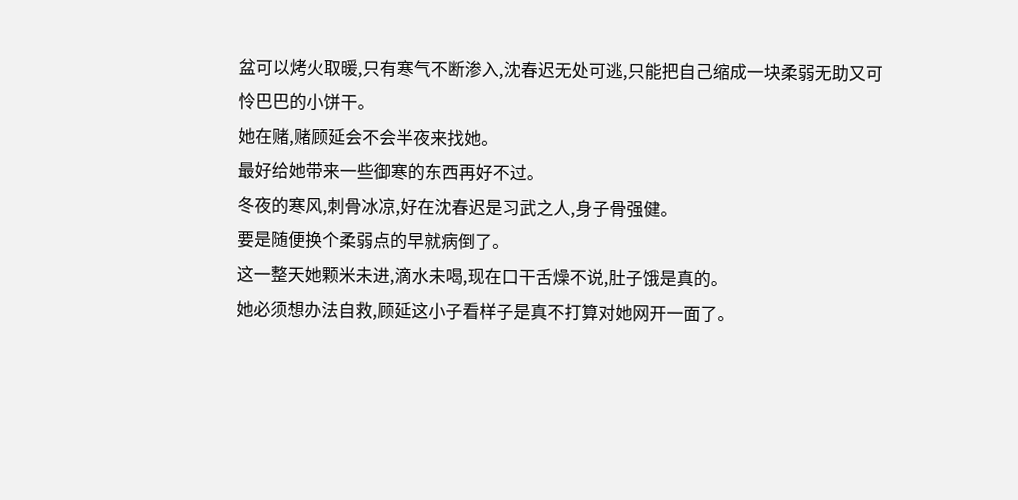盆可以烤火取暖,只有寒气不断渗入,沈春迟无处可逃,只能把自己缩成一块柔弱无助又可怜巴巴的小饼干。
她在赌,赌顾延会不会半夜来找她。
最好给她带来一些御寒的东西再好不过。
冬夜的寒风,刺骨冰凉,好在沈春迟是习武之人,身子骨强健。
要是随便换个柔弱点的早就病倒了。
这一整天她颗米未进,滴水未喝,现在口干舌燥不说,肚子饿是真的。
她必须想办法自救,顾延这小子看样子是真不打算对她网开一面了。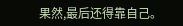果然,最后还得靠自己。